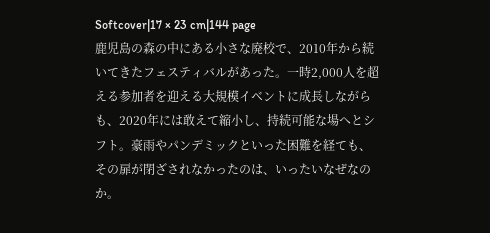Softcover|17 × 23 cm|144 page
鹿児島の森の中にある小さな廃校で、2010年から続いてきたフェスティバルがあった。一時2,000人を超える参加者を迎える大規模イベントに成長しながらも、2020年には敢えて縮小し、持続可能な場へとシフト。豪雨やパンデミックといった困難を経ても、その扉が閉ざされなかったのは、いったいなぜなのか。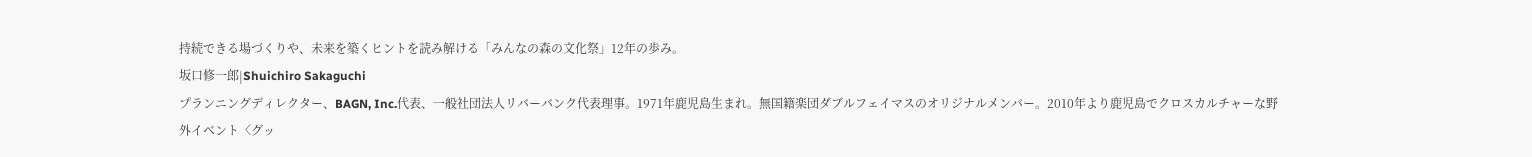持続できる場づくりや、未来を築くヒントを読み解ける「みんなの森の文化祭」12年の歩み。
坂口修一郎|Shuichiro Sakaguchi
プランニングディレクター、BAGN, Inc.代表、一般社団法人リバーバンク代表理事。1971年鹿児島生まれ。無国籍楽団ダブルフェイマスのオリジナルメンバー。2010年より鹿児島でクロスカルチャーな野外イベント〈グッ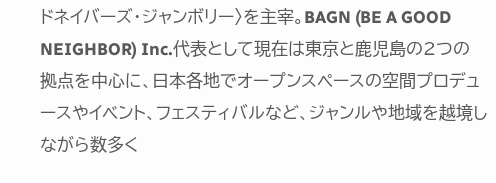ドネイバーズ・ジャンボリー〉を主宰。BAGN (BE A GOOD NEIGHBOR) Inc.代表として現在は東京と鹿児島の2つの拠点を中心に、日本各地でオープンスペースの空間プロデュースやイベント、フェスティバルなど、ジャンルや地域を越境しながら数多く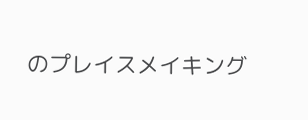のプレイスメイキング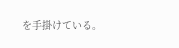を手掛けている。